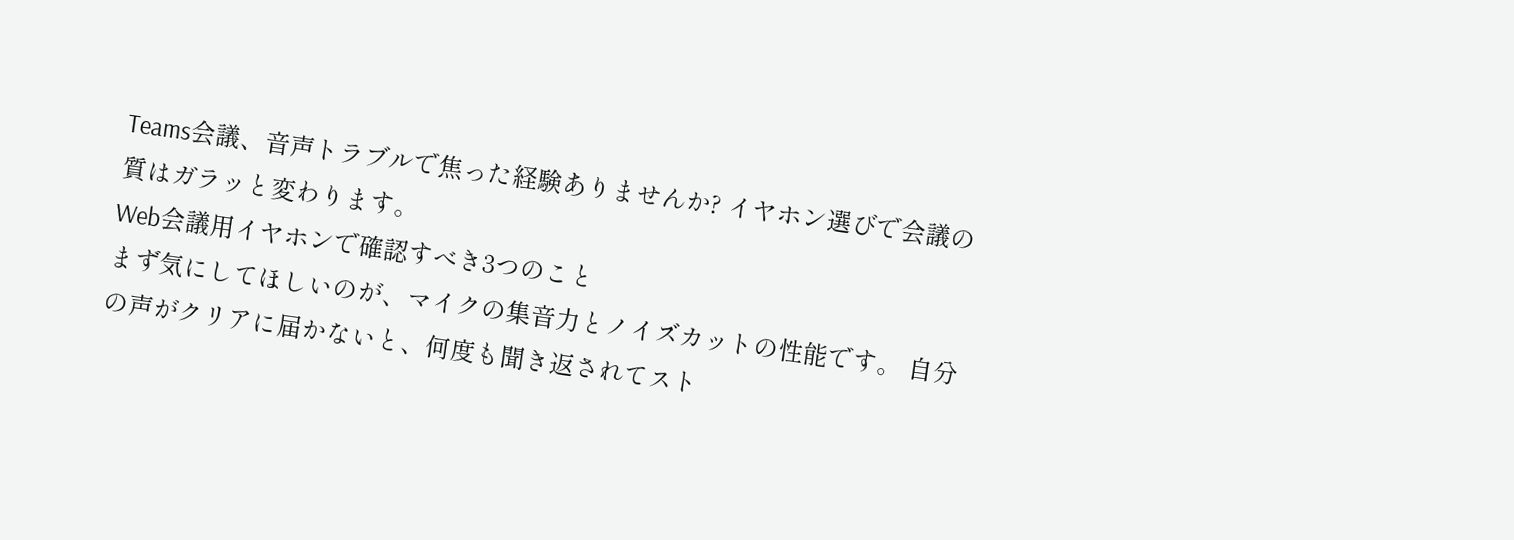Teams会議、音声トラブルで焦った経験ありませんか? イヤホン選びで会議の質はガラッと変わります。
Web会議用イヤホンで確認すべき3つのこと
まず気にしてほしいのが、マイクの集音力とノイズカットの性能です。 自分の声がクリアに届かないと、何度も聞き返されてスト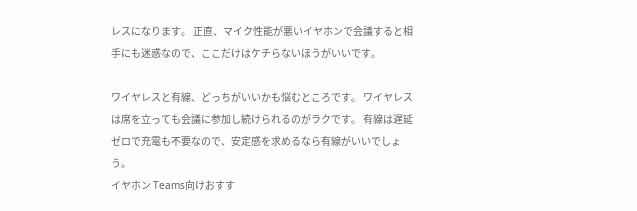レスになります。 正直、マイク性能が悪いイヤホンで会議すると相手にも迷惑なので、ここだけはケチらないほうがいいです。

ワイヤレスと有線、どっちがいいかも悩むところです。 ワイヤレスは席を立っても会議に参加し続けられるのがラクです。 有線は遅延ゼロで充電も不要なので、安定感を求めるなら有線がいいでしょう。
イヤホン Teams向けおすす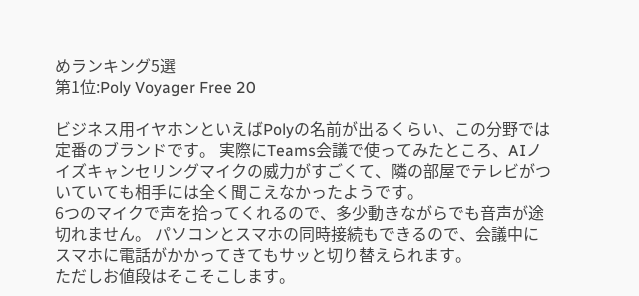めランキング5選
第1位:Poly Voyager Free 20

ビジネス用イヤホンといえばPolyの名前が出るくらい、この分野では定番のブランドです。 実際にTeams会議で使ってみたところ、AIノイズキャンセリングマイクの威力がすごくて、隣の部屋でテレビがついていても相手には全く聞こえなかったようです。
6つのマイクで声を拾ってくれるので、多少動きながらでも音声が途切れません。 パソコンとスマホの同時接続もできるので、会議中にスマホに電話がかかってきてもサッと切り替えられます。
ただしお値段はそこそこします。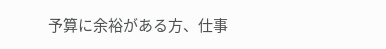予算に余裕がある方、仕事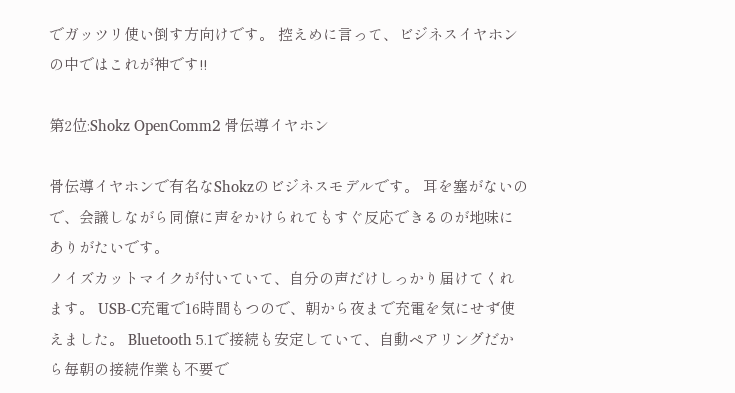でガッツリ使い倒す方向けです。 控えめに言って、ビジネスイヤホンの中ではこれが神です!!

第2位:Shokz OpenComm2 骨伝導イヤホン

骨伝導イヤホンで有名なShokzのビジネスモデルです。 耳を塞がないので、会議しながら同僚に声をかけられてもすぐ反応できるのが地味にありがたいです。
ノイズカットマイクが付いていて、自分の声だけしっかり届けてくれます。 USB-C充電で16時間もつので、朝から夜まで充電を気にせず使えました。 Bluetooth 5.1で接続も安定していて、自動ペアリングだから毎朝の接続作業も不要で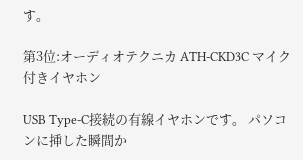す。

第3位:オーディオテクニカ ATH-CKD3C マイク付きイヤホン

USB Type-C接続の有線イヤホンです。 パソコンに挿した瞬間か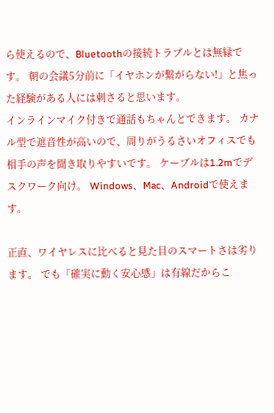ら使えるので、Bluetoothの接続トラブルとは無縁です。 朝の会議5分前に「イヤホンが繋がらない!」と焦った経験がある人には刺さると思います。
インラインマイク付きで通話もちゃんとできます。 カナル型で遮音性が高いので、周りがうるさいオフィスでも相手の声を聞き取りやすいです。 ケーブルは1.2mでデスクワーク向け。 Windows、Mac、Androidで使えます。

正直、ワイヤレスに比べると見た目のスマートさは劣ります。 でも「確実に動く安心感」は有線だからこ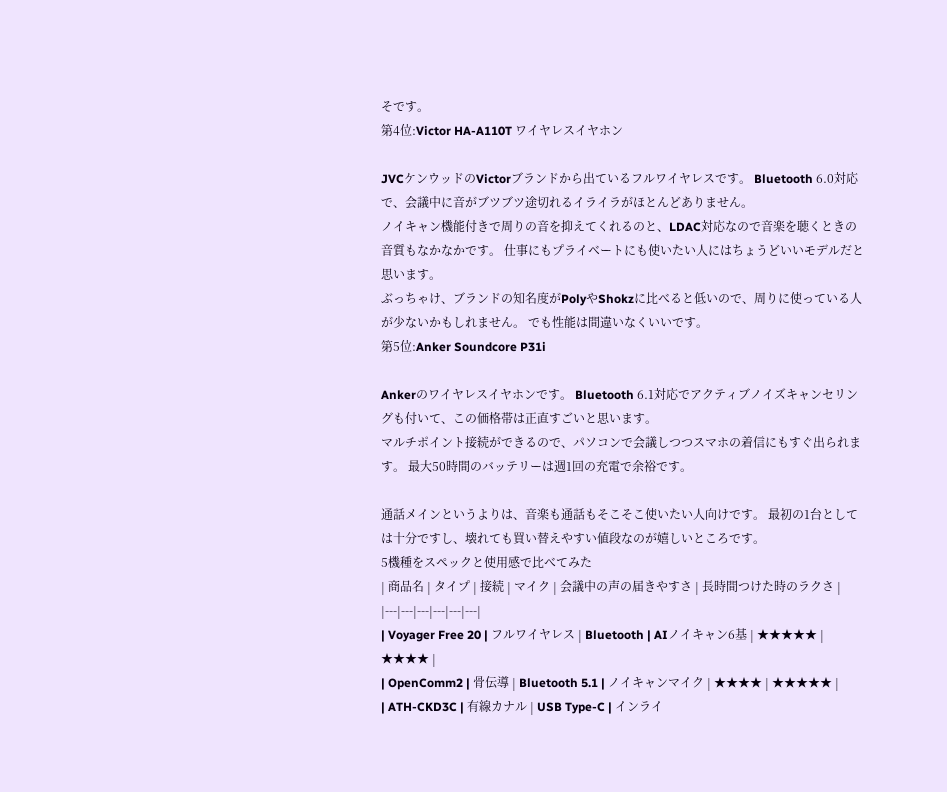そです。
第4位:Victor HA-A110T ワイヤレスイヤホン

JVCケンウッドのVictorブランドから出ているフルワイヤレスです。 Bluetooth 6.0対応で、会議中に音がブツブツ途切れるイライラがほとんどありません。
ノイキャン機能付きで周りの音を抑えてくれるのと、LDAC対応なので音楽を聴くときの音質もなかなかです。 仕事にもプライベートにも使いたい人にはちょうどいいモデルだと思います。
ぶっちゃけ、ブランドの知名度がPolyやShokzに比べると低いので、周りに使っている人が少ないかもしれません。 でも性能は間違いなくいいです。
第5位:Anker Soundcore P31i

Ankerのワイヤレスイヤホンです。 Bluetooth 6.1対応でアクティブノイズキャンセリングも付いて、この価格帯は正直すごいと思います。
マルチポイント接続ができるので、パソコンで会議しつつスマホの着信にもすぐ出られます。 最大50時間のバッテリーは週1回の充電で余裕です。

通話メインというよりは、音楽も通話もそこそこ使いたい人向けです。 最初の1台としては十分ですし、壊れても買い替えやすい値段なのが嬉しいところです。
5機種をスペックと使用感で比べてみた
| 商品名 | タイプ | 接続 | マイク | 会議中の声の届きやすさ | 長時間つけた時のラクさ |
|---|---|---|---|---|---|
| Voyager Free 20 | フルワイヤレス | Bluetooth | AIノイキャン6基 | ★★★★★ | ★★★★ |
| OpenComm2 | 骨伝導 | Bluetooth 5.1 | ノイキャンマイク | ★★★★ | ★★★★★ |
| ATH-CKD3C | 有線カナル | USB Type-C | インライ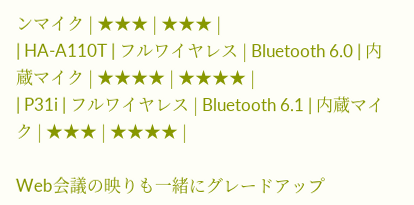ンマイク | ★★★ | ★★★ |
| HA-A110T | フルワイヤレス | Bluetooth 6.0 | 内蔵マイク | ★★★★ | ★★★★ |
| P31i | フルワイヤレス | Bluetooth 6.1 | 内蔵マイク | ★★★ | ★★★★ |

Web会議の映りも一緒にグレードアップ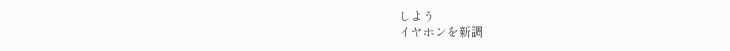しよう
イヤホンを新調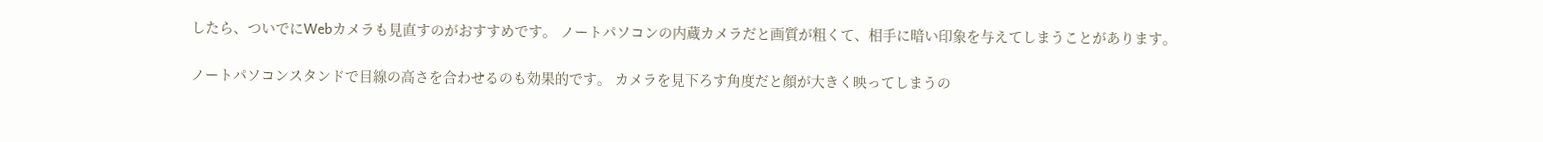したら、ついでにWebカメラも見直すのがおすすめです。 ノートパソコンの内蔵カメラだと画質が粗くて、相手に暗い印象を与えてしまうことがあります。

ノートパソコンスタンドで目線の高さを合わせるのも効果的です。 カメラを見下ろす角度だと顔が大きく映ってしまうの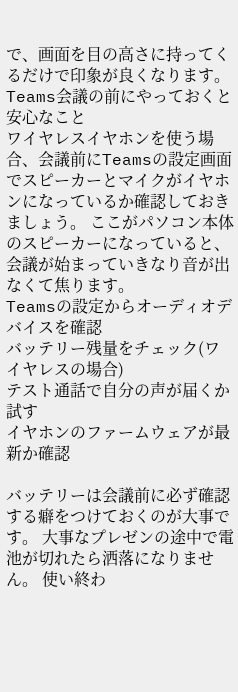で、画面を目の高さに持ってくるだけで印象が良くなります。
Teams会議の前にやっておくと安心なこと
ワイヤレスイヤホンを使う場合、会議前にTeamsの設定画面でスピーカーとマイクがイヤホンになっているか確認しておきましょう。 ここがパソコン本体のスピーカーになっていると、会議が始まっていきなり音が出なくて焦ります。
Teamsの設定からオーディオデバイスを確認
バッテリー残量をチェック(ワイヤレスの場合)
テスト通話で自分の声が届くか試す
イヤホンのファームウェアが最新か確認

バッテリーは会議前に必ず確認する癖をつけておくのが大事です。 大事なプレゼンの途中で電池が切れたら洒落になりません。 使い終わ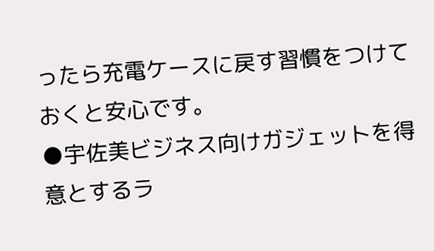ったら充電ケースに戻す習慣をつけておくと安心です。
●宇佐美ビジネス向けガジェットを得意とするラ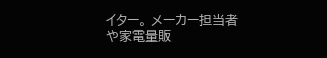イター。 メーカー担当者や家電量販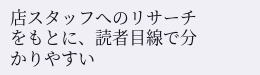店スタッフへのリサーチをもとに、読者目線で分かりやすい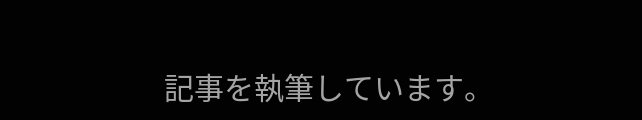記事を執筆しています。